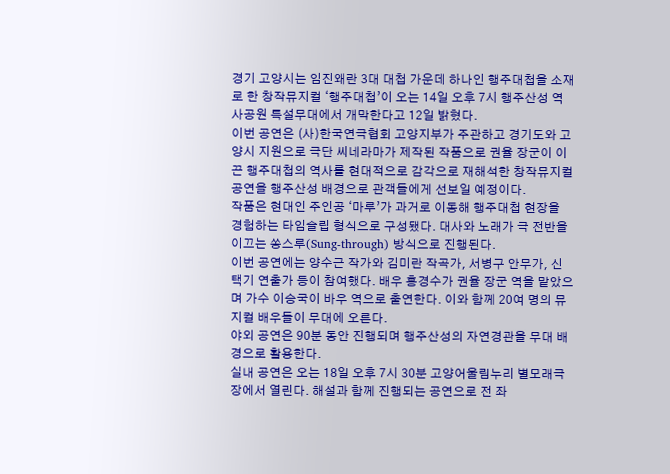경기 고양시는 임진왜란 3대 대첩 가운데 하나인 행주대첩을 소재로 한 창작뮤지컬 ‘행주대첩’이 오는 14일 오후 7시 행주산성 역사공원 특설무대에서 개막한다고 12일 밝혔다.
이번 공연은 (사)한국연극협회 고양지부가 주관하고 경기도와 고양시 지원으로 극단 씨네라마가 제작된 작품으로 권율 장군이 이끈 행주대첩의 역사를 현대적으로 감각으로 재해석한 창작뮤지컬 공연을 행주산성 배경으로 관객들에게 선보일 예정이다.
작품은 현대인 주인공 ‘마루’가 과거로 이동해 행주대첩 현장을 경험하는 타임슬립 형식으로 구성됐다. 대사와 노래가 극 전반을 이끄는 쏭스루(Sung-through) 방식으로 진행된다.
이번 공연에는 양수근 작가와 김미란 작곡가, 서병구 안무가, 신택기 연출가 등이 참여했다. 배우 홍경수가 권율 장군 역을 맡았으며 가수 이승국이 바우 역으로 출연한다. 이와 함께 20여 명의 뮤지컬 배우들이 무대에 오른다.
야외 공연은 90분 동안 진행되며 행주산성의 자연경관을 무대 배경으로 활용한다.
실내 공연은 오는 18일 오후 7시 30분 고양어울림누리 별모래극장에서 열린다. 해설과 함께 진행되는 공연으로 전 좌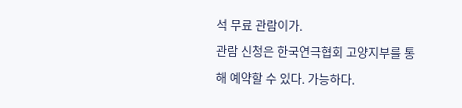석 무료 관람이가.
관람 신청은 한국연극협회 고양지부를 통해 예약할 수 있다. 가능하다.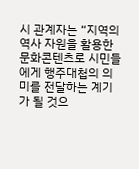시 관계자는 “지역의 역사 자원을 활용한 문화콘텐츠로 시민들에게 행주대첩의 의미를 전달하는 계기가 될 것으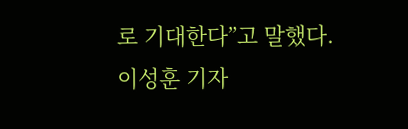로 기대한다”고 말했다.
이성훈 기자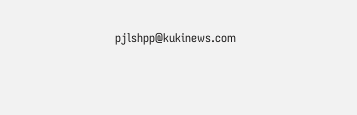pjlshpp@kukinews.com